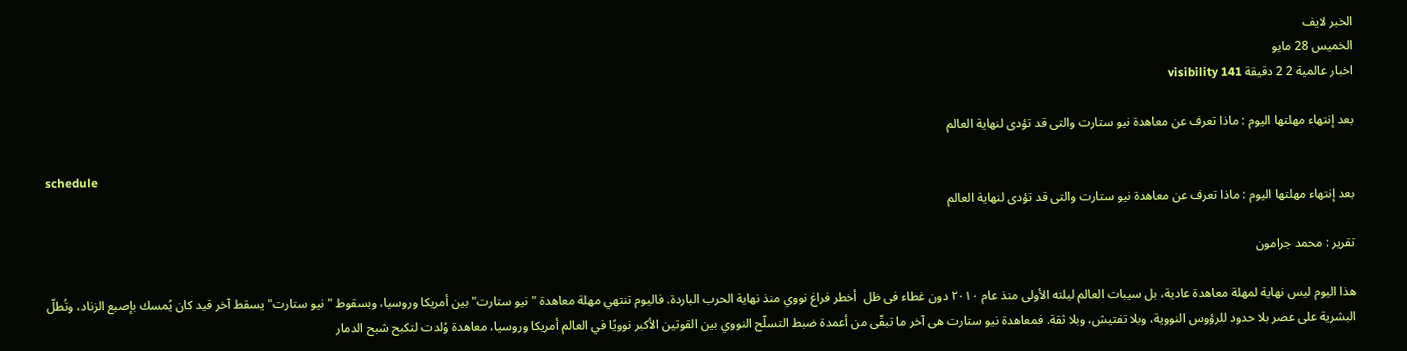الخبر لايف
الخميس 28 مايو
اخبار عالمية 2 2 دقيقة visibility 141

بعد إنتهاء مهلتها اليوم : ماذا تعرف عن معاهدة نيو ستارت والتى قد تؤدى لنهاية العالم

schedule
بعد إنتهاء مهلتها اليوم : ماذا تعرف عن معاهدة نيو ستارت والتى قد تؤدى لنهاية العالم

تقرير : محمد جرامون

هذا اليوم ليس نهاية لمهلة معاهدة عادية، بل سيبات العالم ليلته الأولى منذ عام ٢٠١٠ دون غطاء فى ظل  أخطر فراغ نووي منذ نهاية الحرب الباردة. فاليوم تنتهي مهلة معاهدة " نيو ستارت" بين أمريكا وروسيا، وبسقوط "نيو ستارت" يسقط آخر قيد كان يُمسك بإصبع الزناد، وتُطلّ البشرية على عصر بلا حدود للرؤوس النووية، وبلا تفتيش، وبلا ثقة. فمعاهدة نيو ستارت هى آخر ما تبقّى من أعمدة ضبط التسلّح النووي بين القوتين الأكبر نوويًا في العالم أمريكا وروسيا، معاهدة وُلدت لتكبح شبح الدمار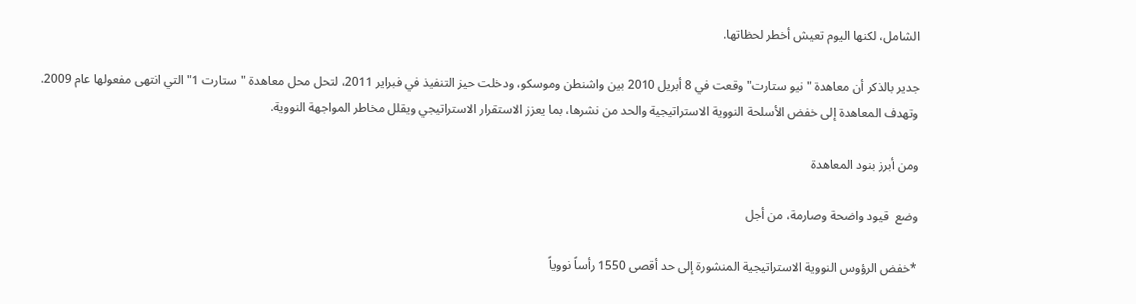الشامل، لكنها اليوم تعيش أخطر لحظاتها.

جدير بالذكر أن معاهدة "نيو ستارت" وقعت في 8 أبريل 2010 بين واشنطن وموسكو، ودخلت حيز التنفيذ في فبراير 2011، لتحل محل معاهدة "ستارت 1" التي انتهى مفعولها عام 2009. وتهدف المعاهدة إلى خفض الأسلحة النووية الاستراتيجية والحد من نشرها، بما يعزز الاستقرار الاستراتيجي ويقلل مخاطر المواجهة النووية.

ومن أبرز بنود المعاهدة

وضع  قيود واضحة وصارمة، من أجل

*خفض الرؤوس النووية الاستراتيجية المنشورة إلى حد أقصى 1550 رأساً نووياً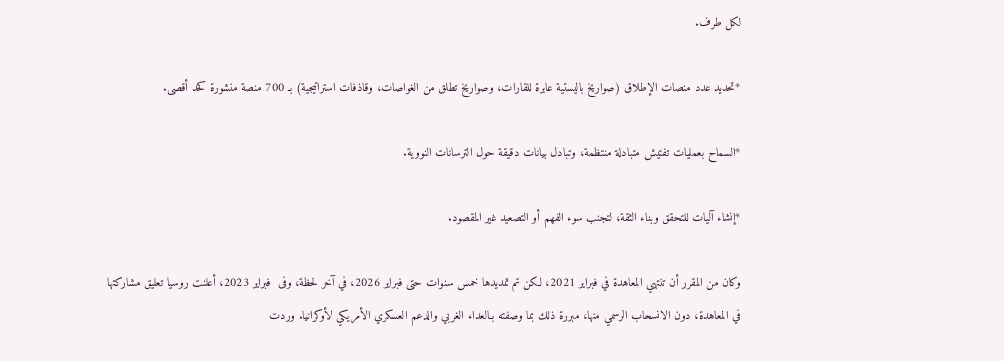لكل طرف.

*تحديد عدد منصات الإطلاق (صواريخ باليستية عابرة للقارات، وصواريخ تطلق من الغواصات، وقاذفات استراتيجية) بـ 700 منصة منشورة كحد أقصى.

*السماح بعمليات تفتيش متبادلة منتظمة، وتبادل بيانات دقيقة حول الترسانات النووية.

*إنشاء آليات للتحقق وبناء الثقة، لتجنب سوء الفهم أو التصعيد غير المقصود.

وكان من المقرر أن تنتهي المعاهدة في فبراير 2021، لكن تم تمديدها خمس سنوات حتى فبراير 2026، في آخر لحظة، وفى  فبراير 2023، أعلنت روسيا تعليق مشاركتها في المعاهدة، دون الانسحاب الرسمي منها، مبررة ذلك بما وصفته بـالعداء الغربي والدعم العسكري الأمريكي لأوكرانيا. وردت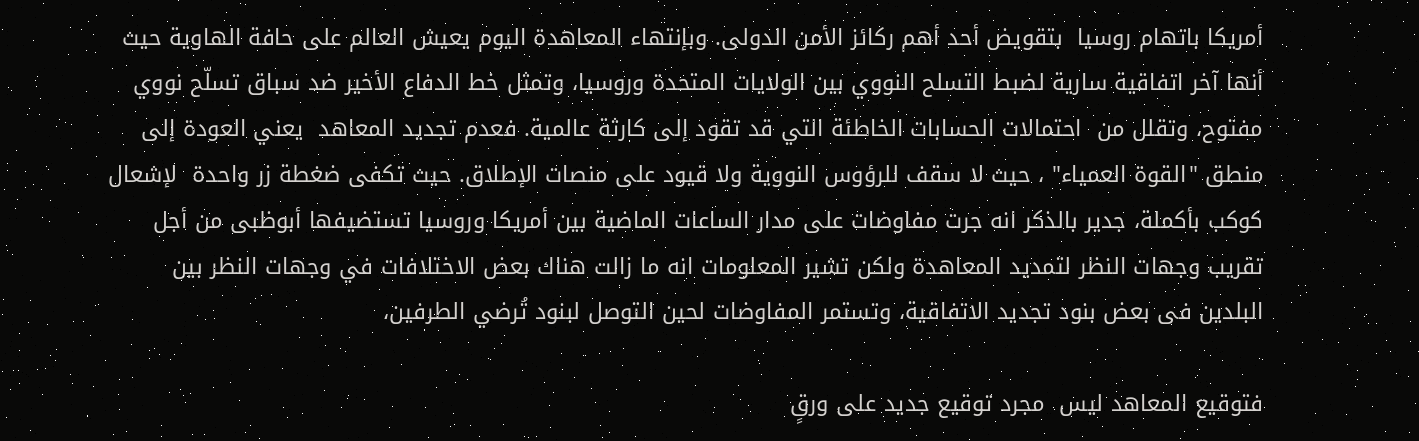أمريكا باتهام روسيا  بتقويض أحد أهم ركائز الأمن الدولى. وبإنتهاء المعاهدة اليوم يعيش العالم على حافة الهاوية حيث أنها آخر اتفاقية سارية لضبط التسلح النووي بين الولايات المتحدة وروسيا، وتمثل خط الدفاع الأخير ضد سباق تسلّح نووي مفتوح، وتقلل من  احتمالات الحسابات الخاطئة التي قد تقود إلى كارثة عالمية. فعدم تجديد المعاهد  يعني العودة إلى منطق "القوة العمياء" ، حيث لا سقف للرؤوس النووية ولا قيود على منصات الإطلاق. حيث تكفى ضغطة زر واحدة  لإشعال كوكب بأكملة، جدير بالذكر انه جرت مفاوضات على مدار الساعات الماضية بين أمريكا وروسيا تستضيفها أبوظبى من أجل تقريب وجهات النظر لتمديد المعاهدة ولكن تشير المعلومات انه ما زالت هناك بعض الاختلافات في وجهات النظر بين البلدين فى بعض بنود تجديد الاتفاقية، وتستمر المفاوضات لحين التوصل لبنود تُرضي الطرفين،

فتوقيع المعاهد ليس  مجرد توقيع جديد على ورقٍ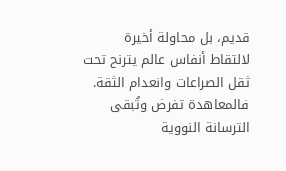قديم، بل محاولة أخيرة لالتقاط أنفاس عالم يترنح تحت ثقل الصراعات وانعدام الثقة.  فالمعاهدة تفرض وتُبقى الترسانة النووية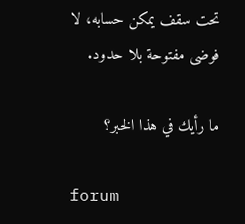تحت سقف يمكن حسابه، لا فوضى مفتوحة بلا حدود.

ما رأيك في هذا الخبر؟

forum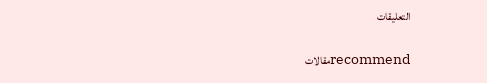التعليقات

recommendمقالات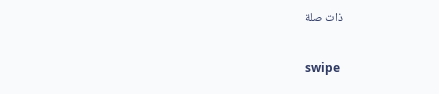ذات صلة

swipe